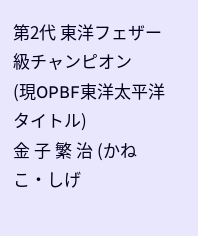第2代 東洋フェザー級チャンピオン
(現OPBF東洋太平洋タイトル)
金 子 繁 治 (かねこ・しげ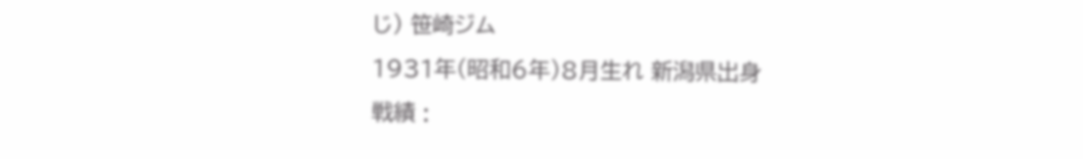じ) 笹崎ジム
1931年(昭和6年)8月生れ 新潟県出身
戦績 :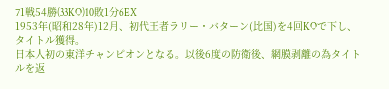71戦54勝(33KO)10敗1分6EX
1953年(昭和28年)12月、初代王者ラリー・バターン(比国)を4回KOで下し、タイトル獲得。
日本人初の東洋チャンピオンとなる。以後6度の防衛後、網膜剥離の為タイトルを返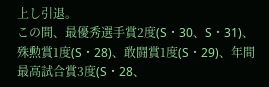上し引退。
この間、最優秀選手賞2度(S・30、S・31)、殊勲賞1度(S・28)、敢闘賞1度(S・29)、年間最高試合賞3度(S・28、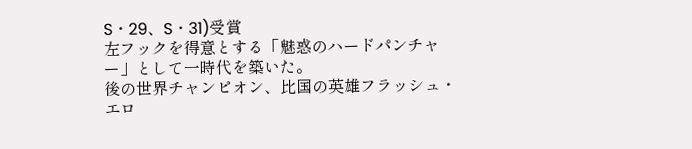S・29、S・31)受賞
左フックを得意とする「魅惑のハードパンチャー」として一時代を築いた。
後の世界チャンピオン、比国の英雄フラッシュ・エロ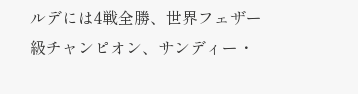ルデには4戦全勝、世界フェザー級チャンピオン、サンディー・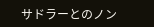サドラーとのノン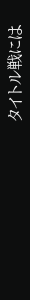タイトル戦には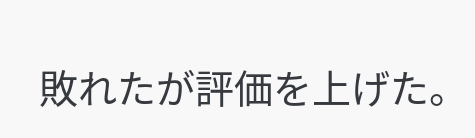敗れたが評価を上げた。